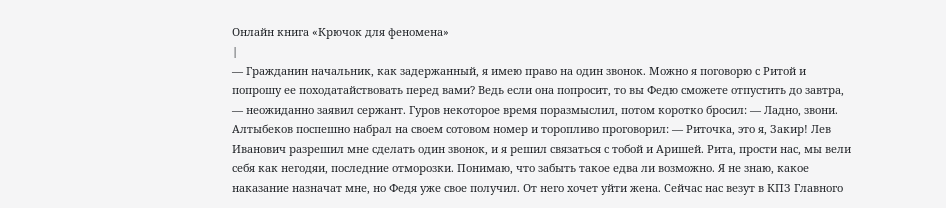Онлайн книга «Крючок для феномена»
|
— Гражданин начальник, как задержанный, я имею право на один звонок. Можно я поговорю с Ритой и попрошу ее походатайствовать перед вами? Ведь если она попросит, то вы Федю сможете отпустить до завтра, — неожиданно заявил сержант. Гуров некоторое время поразмыслил, потом коротко бросил: — Ладно, звони. Алтыбеков поспешно набрал на своем сотовом номер и торопливо проговорил: — Риточка, это я, Закир! Лев Иванович разрешил мне сделать один звонок, и я решил связаться с тобой и Аришей. Рита, прости нас, мы вели себя как негодяи, последние отморозки. Понимаю, что забыть такое едва ли возможно. Я не знаю, какое наказание назначат мне, но Федя уже свое получил. От него хочет уйти жена. Сейчас нас везут в КПЗ Главного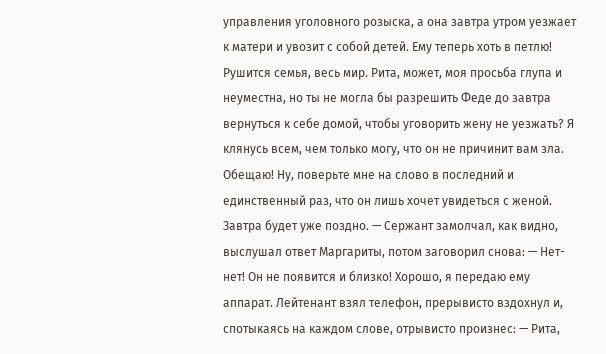управления уголовного розыска, а она завтра утром уезжает к матери и увозит с собой детей. Ему теперь хоть в петлю! Рушится семья, весь мир. Рита, может, моя просьба глупа и неуместна, но ты не могла бы разрешить Феде до завтра вернуться к себе домой, чтобы уговорить жену не уезжать? Я клянусь всем, чем только могу, что он не причинит вам зла. Обещаю! Ну, поверьте мне на слово в последний и единственный раз, что он лишь хочет увидеться с женой. Завтра будет уже поздно. — Сержант замолчал, как видно, выслушал ответ Маргариты, потом заговорил снова: — Нет-нет! Он не появится и близко! Хорошо, я передаю ему аппарат. Лейтенант взял телефон, прерывисто вздохнул и, спотыкаясь на каждом слове, отрывисто произнес: — Рита,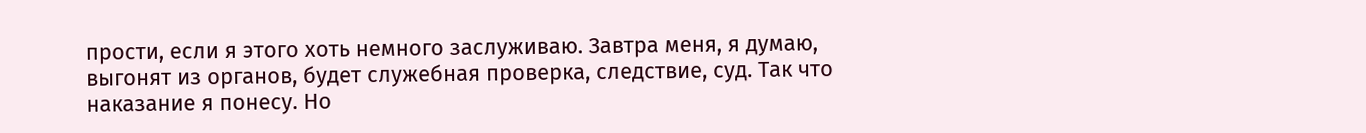прости, если я этого хоть немного заслуживаю. Завтра меня, я думаю, выгонят из органов, будет служебная проверка, следствие, суд. Так что наказание я понесу. Но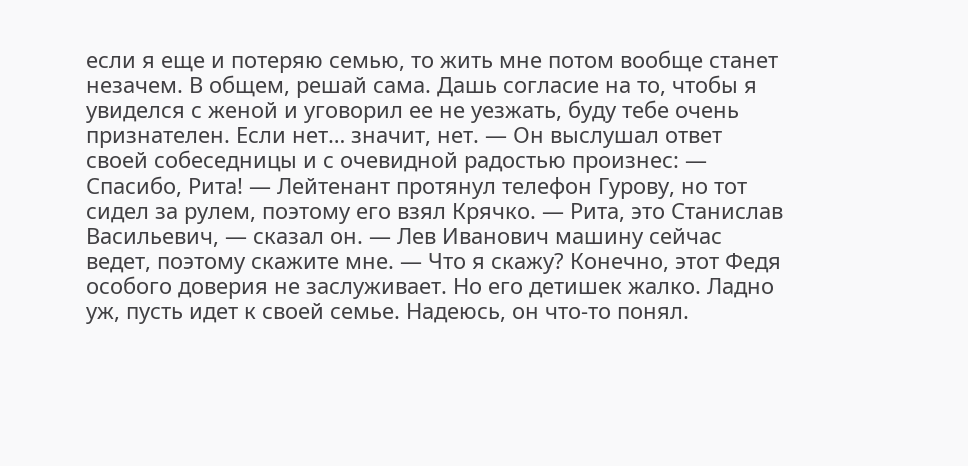если я еще и потеряю семью, то жить мне потом вообще станет незачем. В общем, решай сама. Дашь согласие на то, чтобы я увиделся с женой и уговорил ее не уезжать, буду тебе очень признателен. Если нет… значит, нет. — Он выслушал ответ своей собеседницы и с очевидной радостью произнес: — Спасибо, Рита! — Лейтенант протянул телефон Гурову, но тот сидел за рулем, поэтому его взял Крячко. — Рита, это Станислав Васильевич, — сказал он. — Лев Иванович машину сейчас ведет, поэтому скажите мне. — Что я скажу? Конечно, этот Федя особого доверия не заслуживает. Но его детишек жалко. Ладно уж, пусть идет к своей семье. Надеюсь, он что-то понял.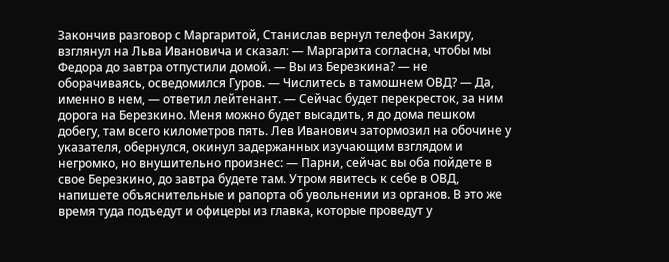Закончив разговор с Маргаритой, Станислав вернул телефон Закиру, взглянул на Льва Ивановича и сказал: — Маргарита согласна, чтобы мы Федора до завтра отпустили домой. — Вы из Березкина? — не оборачиваясь, осведомился Гуров. — Числитесь в тамошнем ОВД? — Да, именно в нем, — ответил лейтенант. — Сейчас будет перекресток, за ним дорога на Березкино. Меня можно будет высадить, я до дома пешком добегу, там всего километров пять. Лев Иванович затормозил на обочине у указателя, обернулся, окинул задержанных изучающим взглядом и негромко, но внушительно произнес: — Парни, сейчас вы оба пойдете в свое Березкино, до завтра будете там. Утром явитесь к себе в ОВД, напишете объяснительные и рапорта об увольнении из органов. В это же время туда подъедут и офицеры из главка, которые проведут у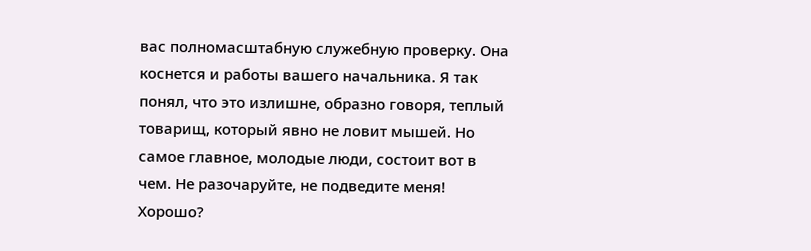вас полномасштабную служебную проверку. Она коснется и работы вашего начальника. Я так понял, что это излишне, образно говоря, теплый товарищ, который явно не ловит мышей. Но самое главное, молодые люди, состоит вот в чем. Не разочаруйте, не подведите меня! Хорошо?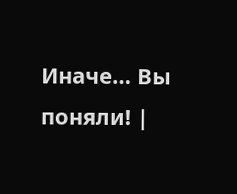Иначе… Вы поняли! |